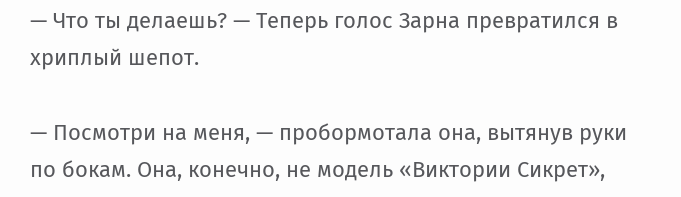— Что ты делаешь? — Теперь голос Зарна превратился в хриплый шепот.

— Посмотри на меня, — пробормотала она, вытянув руки по бокам. Она, конечно, не модель «Виктории Сикрет»,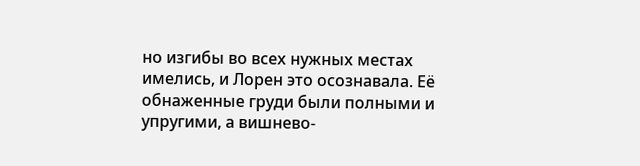но изгибы во всех нужных местах имелись, и Лорен это осознавала. Её обнаженные груди были полными и упругими, а вишнево-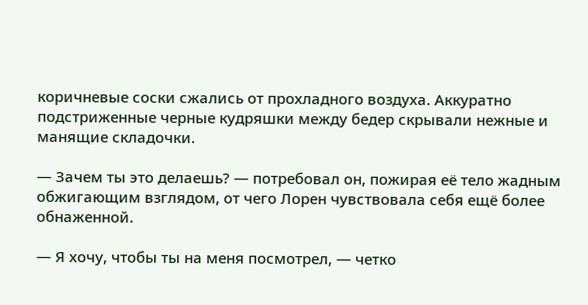коричневые соски сжались от прохладного воздуха. Аккуратно подстриженные черные кудряшки между бедер скрывали нежные и манящие складочки.

— Зачем ты это делаешь? — потребовал он, пожирая её тело жадным обжигающим взглядом, от чего Лорен чувствовала себя ещё более обнаженной.

— Я хочу, чтобы ты на меня посмотрел, — четко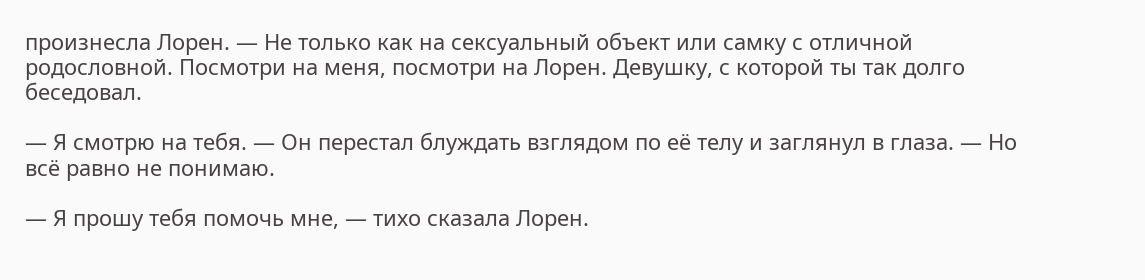произнесла Лорен. — Не только как на сексуальный объект или самку с отличной родословной. Посмотри на меня, посмотри на Лорен. Девушку, с которой ты так долго беседовал.

— Я смотрю на тебя. — Он перестал блуждать взглядом по её телу и заглянул в глаза. — Но всё равно не понимаю.

— Я прошу тебя помочь мне, — тихо сказала Лорен.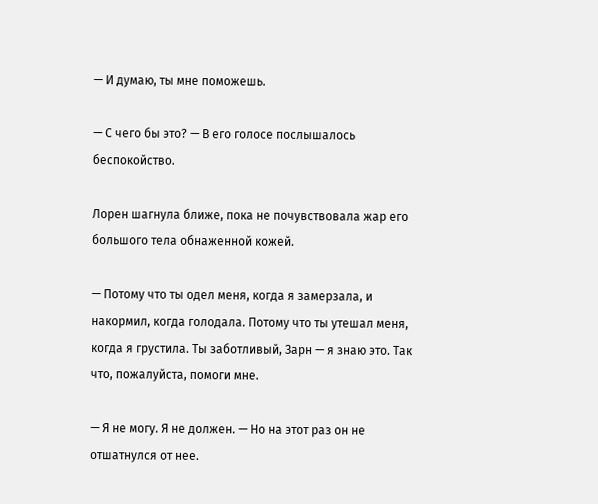— И думаю, ты мне поможешь.

— С чего бы это? — В его голосе послышалось беспокойство.

Лорен шагнула ближе, пока не почувствовала жар его большого тела обнаженной кожей.

— Потому что ты одел меня, когда я замерзала, и накормил, когда голодала. Потому что ты утешал меня, когда я грустила. Ты заботливый, Зарн — я знаю это. Так что, пожалуйста, помоги мне.

— Я не могу. Я не должен. — Но на этот раз он не отшатнулся от нее.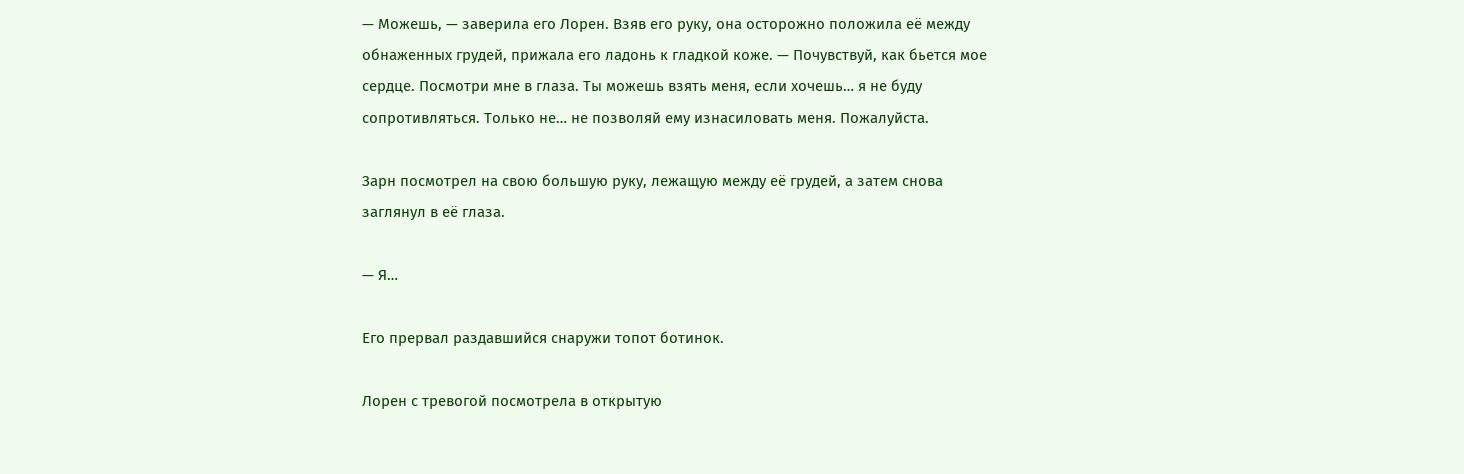— Можешь, — заверила его Лорен. Взяв его руку, она осторожно положила её между обнаженных грудей, прижала его ладонь к гладкой коже. — Почувствуй, как бьется мое сердце. Посмотри мне в глаза. Ты можешь взять меня, если хочешь… я не буду сопротивляться. Только не… не позволяй ему изнасиловать меня. Пожалуйста.

Зарн посмотрел на свою большую руку, лежащую между её грудей, а затем снова заглянул в её глаза.

— Я…

Его прервал раздавшийся снаружи топот ботинок.

Лорен с тревогой посмотрела в открытую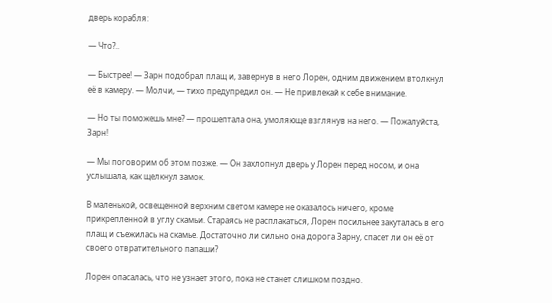дверь корабля:

— Что?..

— Быстрее! — Зарн подобрал плащ и, завернув в него Лорен, одним движением втолкнул её в камеру. — Молчи, — тихо предупредил он. — Не привлекай к себе внимание.

— Но ты поможешь мне? — прошептала она, умоляюще взглянув на него. — Пожалуйста, Зарн!

— Мы поговорим об этом позже. — Он захлопнул дверь у Лорен перед носом, и она услышала, как щелкнул замок.

В маленькой, освещенной верхним светом камере не оказалось ничего, кроме прикрепленной в углу скамьи. Стараясь не расплакаться, Лорен посильнее закуталась в его плащ и съежилась на скамье. Достаточно ли сильно она дорога Зарну, спасет ли он её от своего отвратительного папаши?

Лорен опасалась, что не узнает этого, пока не станет слишком поздно.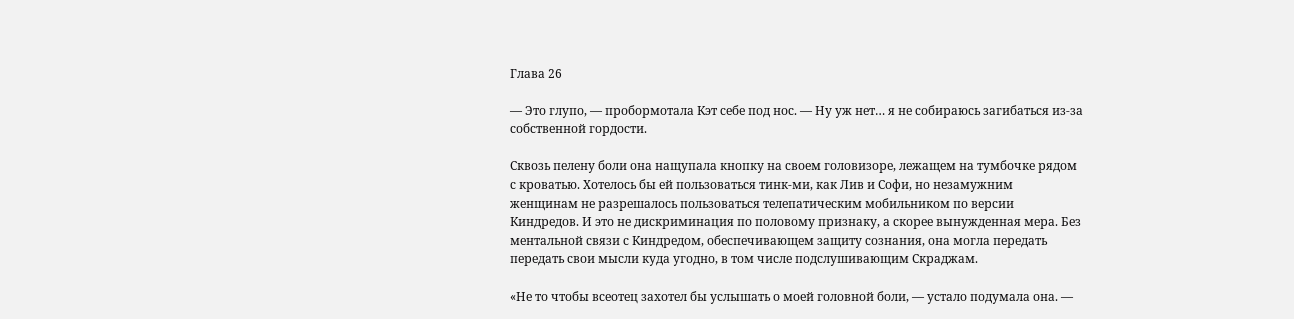Глава 26

— Это глупо, — пробормотала Кэт себе под нос. — Ну уж нет… я не собираюсь загибаться из-за собственной гордости.

Сквозь пелену боли она нащупала кнопку на своем головизоре, лежащем на тумбочке рядом с кроватью. Хотелось бы ей пользоваться тинк-ми, как Лив и Софи, но незамужним женщинам не разрешалось пользоваться телепатическим мобильником по версии Киндредов. И это не дискриминация по половому признаку, а скорее вынужденная мера. Без ментальной связи с Киндредом, обеспечивающем защиту сознания, она могла передать передать свои мысли куда угодно, в том числе подслушивающим Скраджам.

«Не то чтобы всеотец захотел бы услышать о моей головной боли, — устало подумала она. —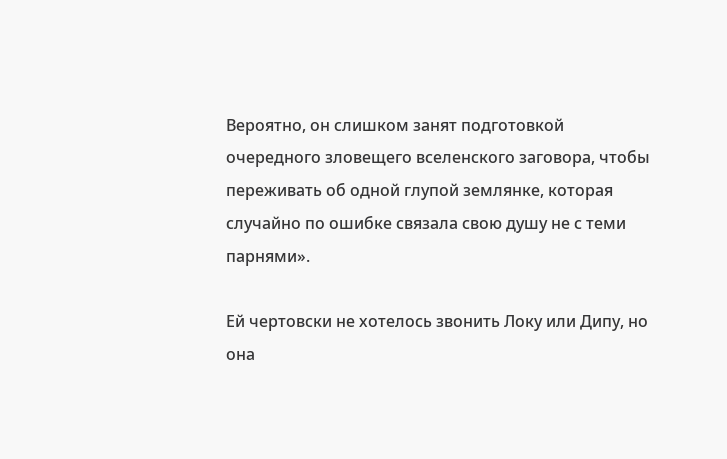Вероятно, он слишком занят подготовкой очередного зловещего вселенского заговора, чтобы переживать об одной глупой землянке, которая случайно по ошибке связала свою душу не с теми парнями».

Ей чертовски не хотелось звонить Локу или Дипу, но она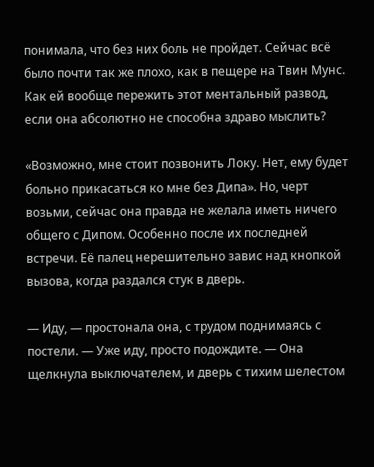понимала, что без них боль не пройдет. Сейчас всё было почти так же плохо, как в пещере на Твин Мунс. Как ей вообще пережить этот ментальный развод, если она абсолютно не способна здраво мыслить?

«Возможно, мне стоит позвонить Локу. Нет, ему будет больно прикасаться ко мне без Дипа». Но, черт возьми, сейчас она правда не желала иметь ничего общего с Дипом. Особенно после их последней встречи. Её палец нерешительно завис над кнопкой вызова, когда раздался стук в дверь.

— Иду, — простонала она, с трудом поднимаясь с постели. — Уже иду, просто подождите. — Она щелкнула выключателем, и дверь с тихим шелестом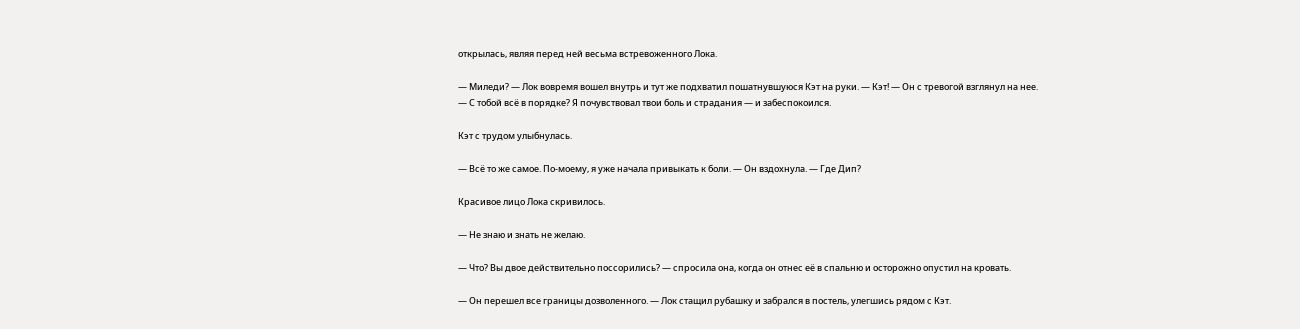открылась, являя перед ней весьма встревоженного Лока.

— Миледи? — Лок вовремя вошел внутрь и тут же подхватил пошатнувшуюся Кэт на руки. — Кэт! — Он с тревогой взглянул на нее. — С тобой всё в порядке? Я почувствовал твои боль и страдания — и забеспокоился.

Кэт с трудом улыбнулась.

— Всё то же самое. По-моему, я уже начала привыкать к боли. — Он вздохнула. — Где Дип?

Красивое лицо Лока скривилось.

— Не знаю и знать не желаю.

— Что? Вы двое действительно поссорились? — спросила она, когда он отнес её в спальню и осторожно опустил на кровать.

— Он перешел все границы дозволенного. — Лок стащил рубашку и забрался в постель, улегшись рядом с Кэт.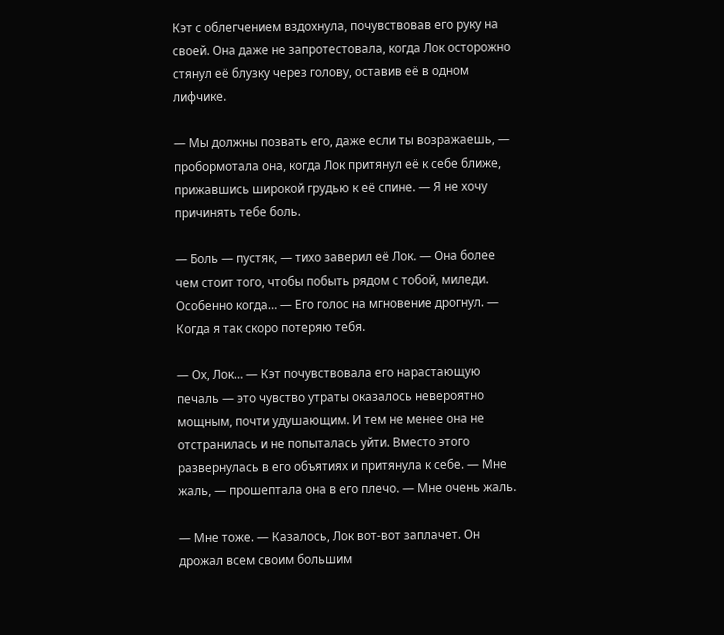Кэт с облегчением вздохнула, почувствовав его руку на своей. Она даже не запротестовала, когда Лок осторожно стянул её блузку через голову, оставив её в одном лифчике.

— Мы должны позвать его, даже если ты возражаешь, — пробормотала она, когда Лок притянул её к себе ближе, прижавшись широкой грудью к её спине. — Я не хочу причинять тебе боль.

— Боль — пустяк, — тихо заверил её Лок. — Она более чем стоит того, чтобы побыть рядом с тобой, миледи. Особенно когда… — Его голос на мгновение дрогнул. — Когда я так скоро потеряю тебя.

— Ох, Лок… — Кэт почувствовала его нарастающую печаль — это чувство утраты оказалось невероятно мощным, почти удушающим. И тем не менее она не отстранилась и не попыталась уйти. Вместо этого развернулась в его объятиях и притянула к себе. — Мне жаль, — прошептала она в его плечо. — Мне очень жаль.

— Мне тоже. — Казалось, Лок вот-вот заплачет. Он дрожал всем своим большим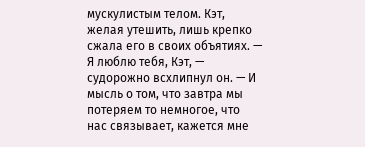мускулистым телом. Кэт, желая утешить, лишь крепко сжала его в своих объятиях. — Я люблю тебя, Кэт, — судорожно всхлипнул он. — И мысль о том, что завтра мы потеряем то немногое, что нас связывает, кажется мне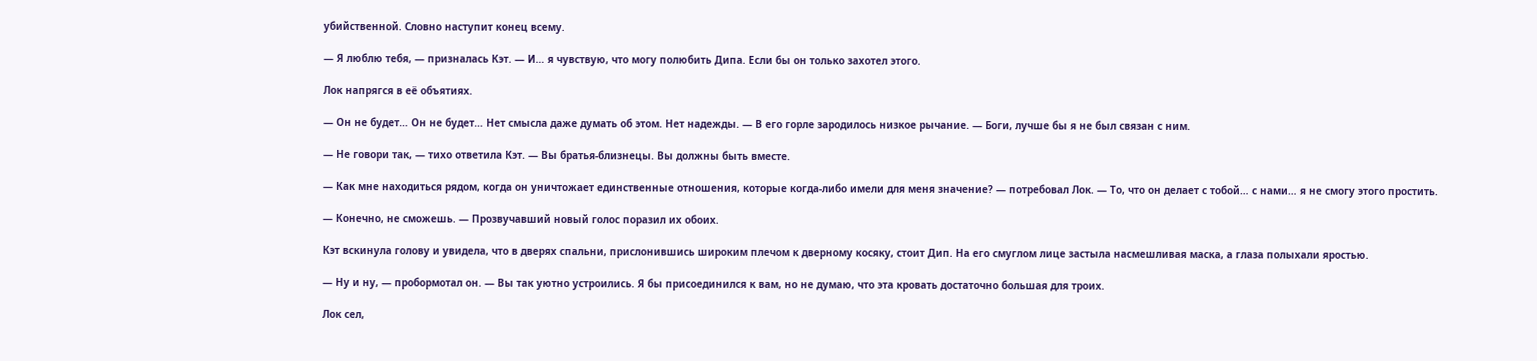убийственной. Словно наступит конец всему.

— Я люблю тебя, — призналась Кэт. — И… я чувствую, что могу полюбить Дипа. Если бы он только захотел этого.

Лок напрягся в её объятиях.

— Он не будет… Он не будет… Нет смысла даже думать об этом. Нет надежды. — В его горле зародилось низкое рычание. — Боги, лучше бы я не был связан с ним.

— Не говори так, — тихо ответила Кэт. — Вы братья-близнецы. Вы должны быть вместе.

— Как мне находиться рядом, когда он уничтожает единственные отношения, которые когда-либо имели для меня значение? — потребовал Лок. — То, что он делает с тобой… с нами… я не смогу этого простить.

— Конечно, не сможешь. — Прозвучавший новый голос поразил их обоих.

Кэт вскинула голову и увидела, что в дверях спальни, прислонившись широким плечом к дверному косяку, стоит Дип. На его смуглом лице застыла насмешливая маска, а глаза полыхали яростью.

— Ну и ну, — пробормотал он. — Вы так уютно устроились. Я бы присоединился к вам, но не думаю, что эта кровать достаточно большая для троих.

Лок сел,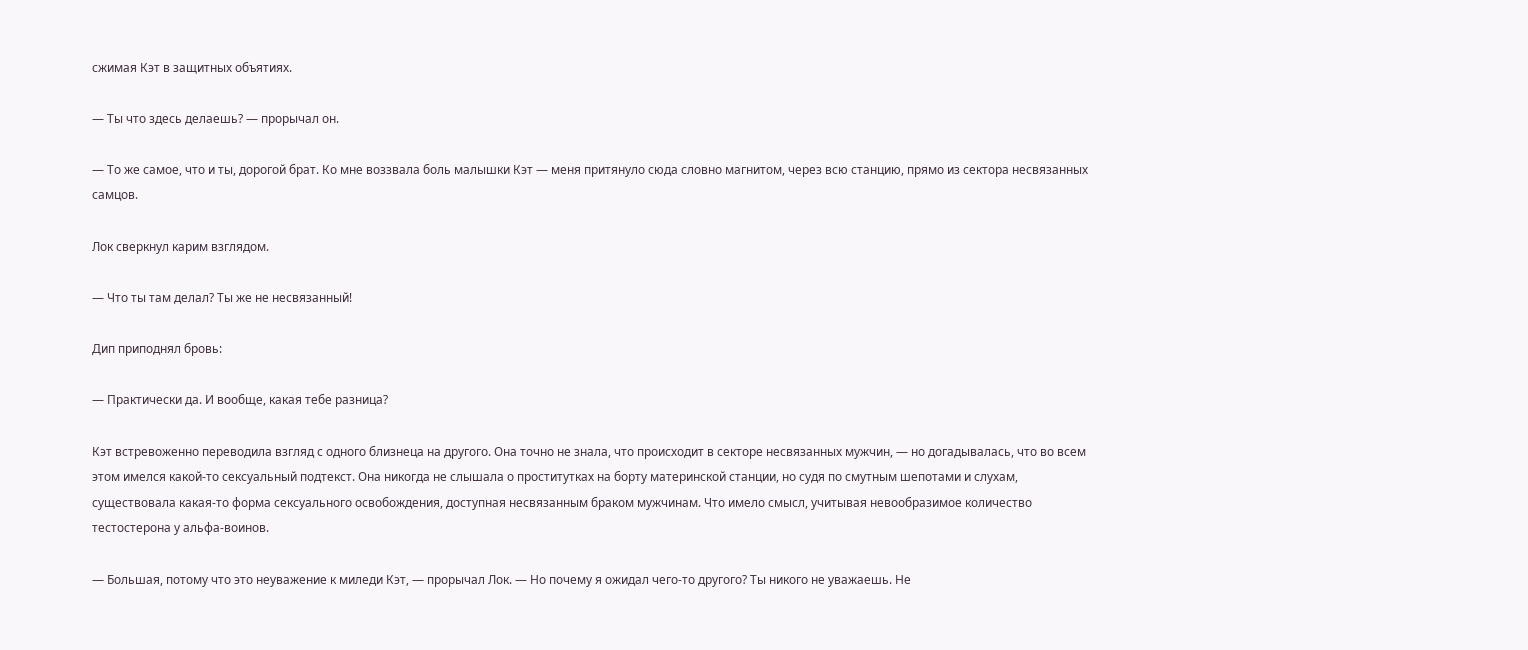сжимая Кэт в защитных объятиях.

— Ты что здесь делаешь? — прорычал он.

— То же самое, что и ты, дорогой брат. Ко мне воззвала боль малышки Кэт — меня притянуло сюда словно магнитом, через всю станцию, прямо из сектора несвязанных самцов.

Лок сверкнул карим взглядом.

— Что ты там делал? Ты же не несвязанный!

Дип приподнял бровь:

— Практически да. И вообще, какая тебе разница?

Кэт встревоженно переводила взгляд с одного близнеца на другого. Она точно не знала, что происходит в секторе несвязанных мужчин, — но догадывалась, что во всем этом имелся какой-то сексуальный подтекст. Она никогда не слышала о проститутках на борту материнской станции, но судя по смутным шепотами и слухам, существовала какая-то форма сексуального освобождения, доступная несвязанным браком мужчинам. Что имело смысл, учитывая невообразимое количество тестостерона у альфа-воинов.

— Большая, потому что это неуважение к миледи Кэт, — прорычал Лок. — Но почему я ожидал чего-то другого? Ты никого не уважаешь. Не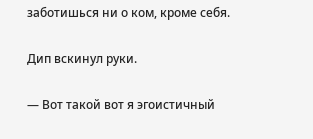заботишься ни о ком, кроме себя.

Дип вскинул руки.

— Вот такой вот я эгоистичный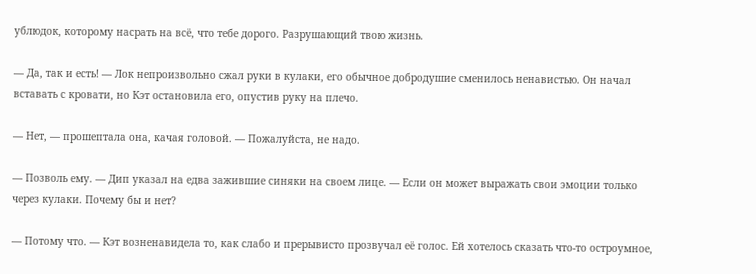ублюдок, которому насрать на всё, что тебе дорого. Разрушающий твою жизнь.

— Да, так и есть! — Лок непроизвольно сжал руки в кулаки, его обычное добродушие сменилось ненавистью. Он начал вставать с кровати, но Кэт остановила его, опустив руку на плечо.

— Нет, — прошептала она, качая головой. — Пожалуйста, не надо.

— Позволь ему. — Дип указал на едва зажившие синяки на своем лице. — Если он может выражать свои эмоции только через кулаки. Почему бы и нет?

— Потому что. — Кэт возненавидела то, как слабо и прерывисто прозвучал её голос. Ей хотелось сказать что-то остроумное,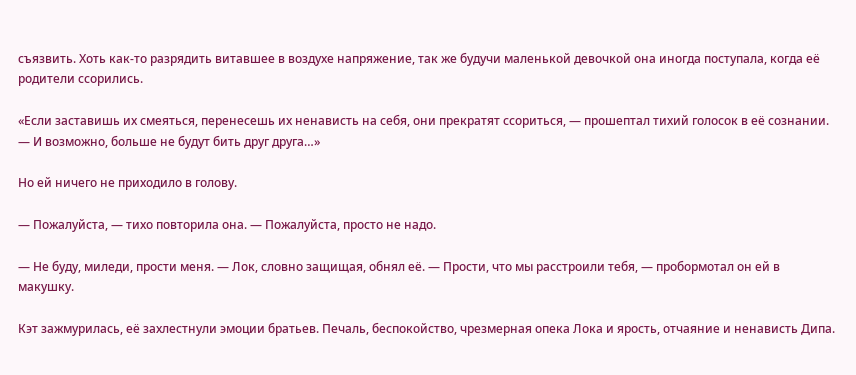съязвить. Хоть как-то разрядить витавшее в воздухе напряжение, так же будучи маленькой девочкой она иногда поступала, когда её родители ссорились.

«Если заставишь их смеяться, перенесешь их ненависть на себя, они прекратят ссориться, — прошептал тихий голосок в её сознании. — И возможно, больше не будут бить друг друга…»

Но ей ничего не приходило в голову.

— Пожалуйста, — тихо повторила она. — Пожалуйста, просто не надо.

— Не буду, миледи, прости меня. — Лок, словно защищая, обнял её. — Прости, что мы расстроили тебя, — пробормотал он ей в макушку.

Кэт зажмурилась, её захлестнули эмоции братьев. Печаль, беспокойство, чрезмерная опека Лока и ярость, отчаяние и ненависть Дипа.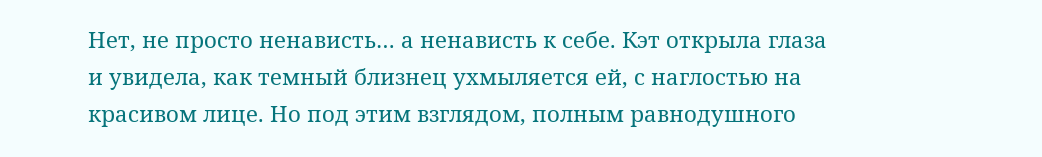Нет, не просто ненависть… а ненависть к себе. Кэт открыла глаза и увидела, как темный близнец ухмыляется ей, с наглостью на красивом лице. Но под этим взглядом, полным равнодушного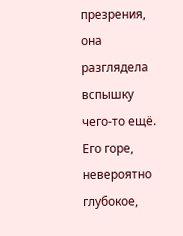презрения, она разглядела вспышку чего-то ещё. Его горе, невероятно глубокое,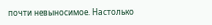почти невыносимое. Настолько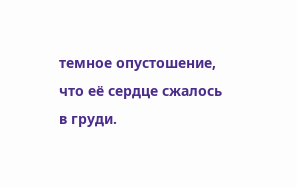темное опустошение, что её сердце сжалось в груди.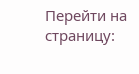Перейти на страницу: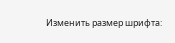Изменить размер шрифта: